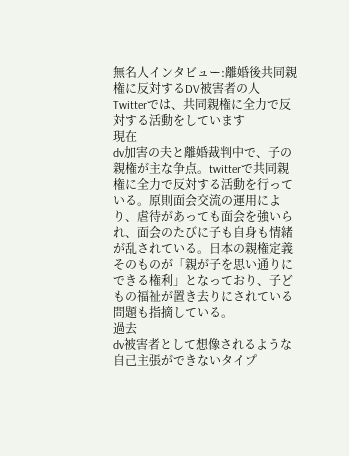無名人インタビュー:離婚後共同親権に反対するDV被害者の人
Twitterでは、共同親権に全力で反対する活動をしています
現在
dv加害の夫と離婚裁判中で、子の親権が主な争点。twitterで共同親権に全力で反対する活動を行っている。原則面会交流の運用により、虐待があっても面会を強いられ、面会のたびに子も自身も情緒が乱されている。日本の親権定義そのものが「親が子を思い通りにできる権利」となっており、子どもの福祉が置き去りにされている問題も指摘している。
過去
dv被害者として想像されるような自己主張ができないタイプ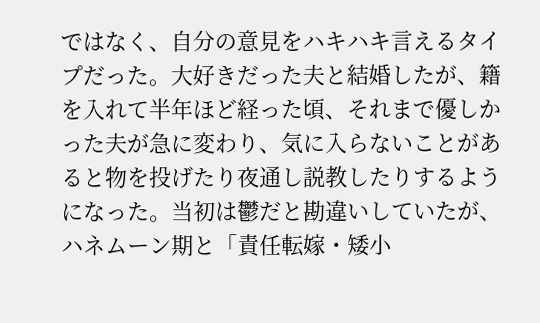ではなく、自分の意見をハキハキ言えるタイプだった。大好きだった夫と結婚したが、籍を入れて半年ほど経った頃、それまで優しかった夫が急に変わり、気に入らないことがあると物を投げたり夜通し説教したりするようになった。当初は鬱だと勘違いしていたが、ハネムーン期と「責任転嫁・矮小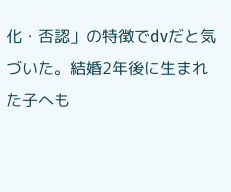化・否認」の特徴でdvだと気づいた。結婚2年後に生まれた子へも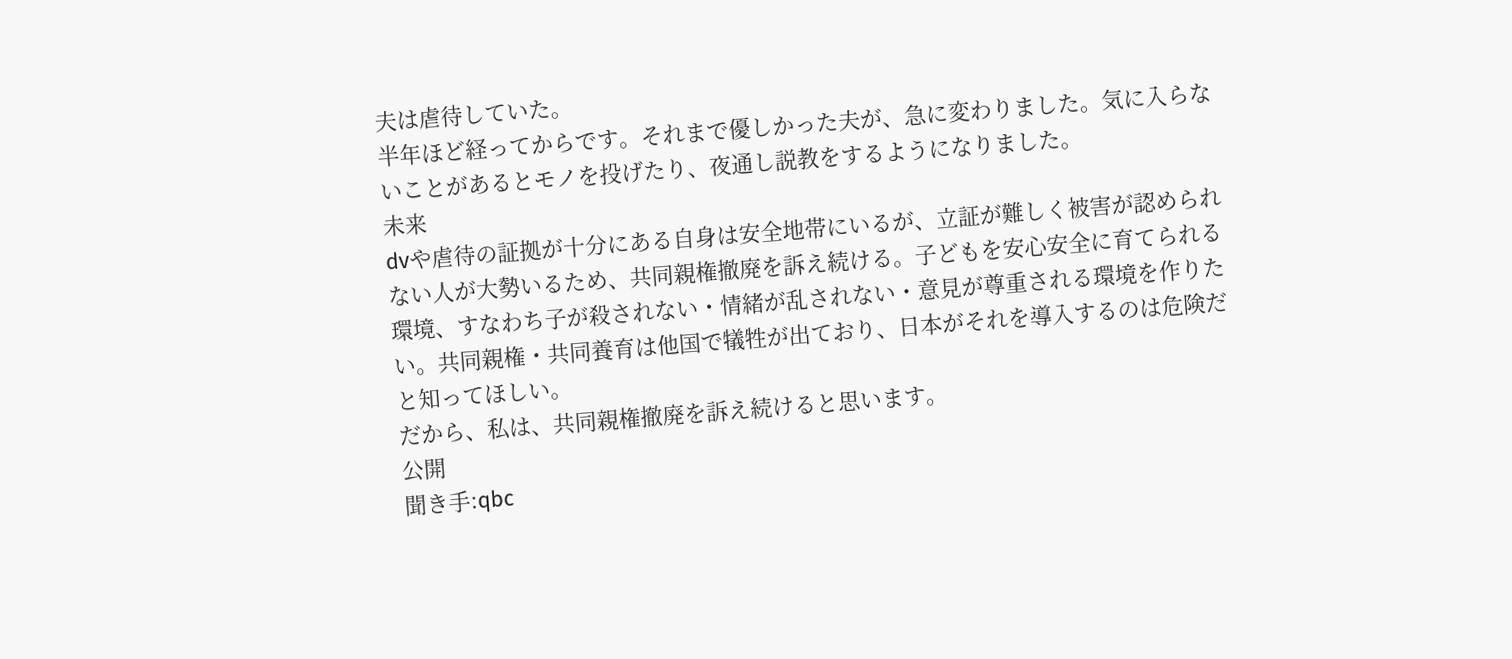夫は虐待していた。
半年ほど経ってからです。それまで優しかった夫が、急に変わりました。気に入らないことがあるとモノを投げたり、夜通し説教をするようになりました。
未来
dvや虐待の証拠が十分にある自身は安全地帯にいるが、立証が難しく被害が認められない人が大勢いるため、共同親権撤廃を訴え続ける。子どもを安心安全に育てられる環境、すなわち子が殺されない・情緒が乱されない・意見が尊重される環境を作りたい。共同親権・共同養育は他国で犠牲が出ており、日本がそれを導入するのは危険だと知ってほしい。
だから、私は、共同親権撤廃を訴え続けると思います。
公開
聞き手:qbc